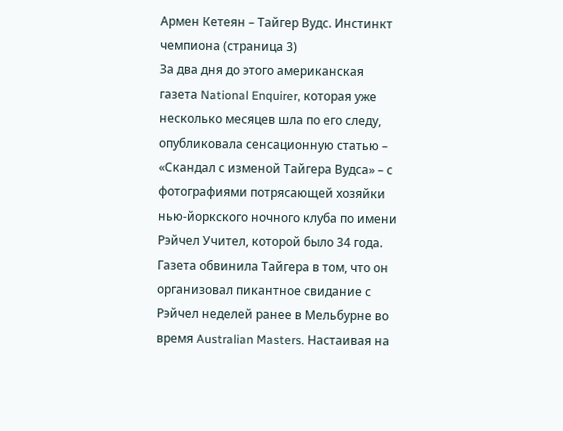Армен Кетеян – Тайгер Вудс. Инстинкт чемпиона (страница 3)
За два дня до этого американская газета National Enquirer, которая уже несколько месяцев шла по его следу, опубликовала сенсационную статью – «Скандал с изменой Тайгера Вудса» – с фотографиями потрясающей хозяйки нью-йоркского ночного клуба по имени Рэйчел Учител, которой было 34 года. Газета обвинила Тайгера в том, что он организовал пикантное свидание с Рэйчел неделей ранее в Мельбурне во время Australian Masters. Настаивая на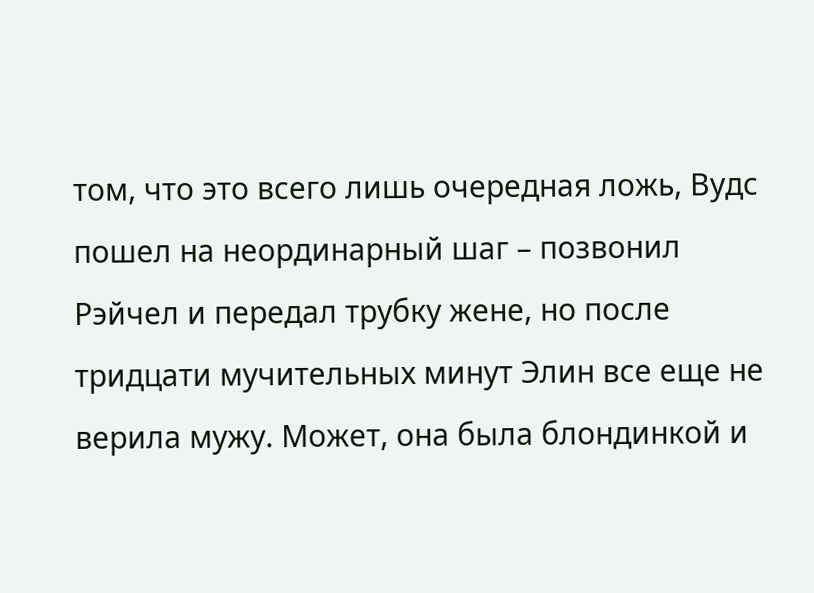том, что это всего лишь очередная ложь, Вудс пошел на неординарный шаг – позвонил Рэйчел и передал трубку жене, но после тридцати мучительных минут Элин все еще не верила мужу. Может, она была блондинкой и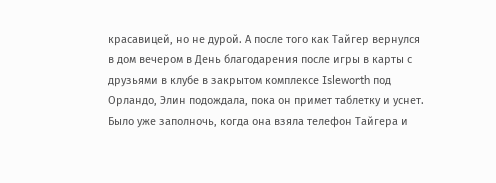красавицей, но не дурой. А после того как Тайгер вернулся в дом вечером в День благодарения после игры в карты с друзьями в клубе в закрытом комплексе Isleworth под Орландо, Элин подождала, пока он примет таблетку и уснет. Было уже заполночь, когда она взяла телефон Тайгера и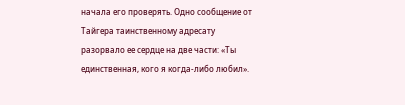начала его проверять. Одно сообщение от Тайгера таинственному адресату разорвало ее сердце на две части: «Ты единственная, кого я когда-либо любил».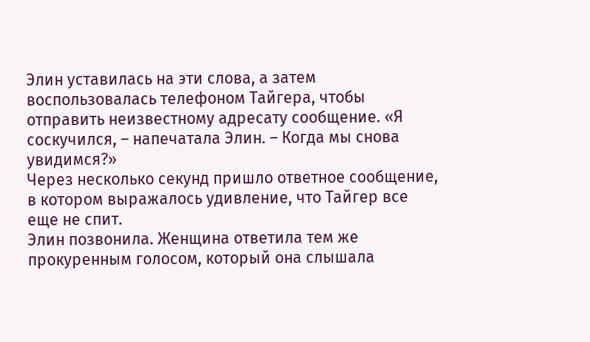Элин уставилась на эти слова, а затем воспользовалась телефоном Тайгера, чтобы отправить неизвестному адресату сообщение. «Я соскучился, – напечатала Элин. – Когда мы снова увидимся?»
Через несколько секунд пришло ответное сообщение, в котором выражалось удивление, что Тайгер все еще не спит.
Элин позвонила. Женщина ответила тем же прокуренным голосом, который она слышала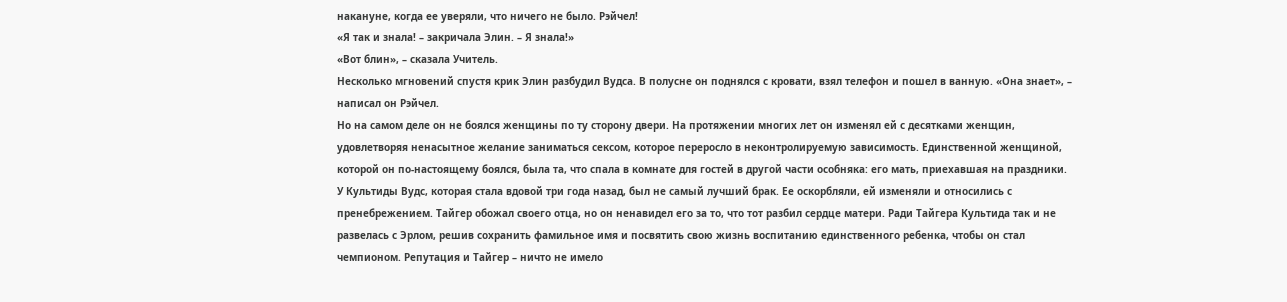накануне, когда ее уверяли, что ничего не было. Рэйчел!
«Я так и знала! – закричала Элин. – Я знала!»
«Вот блин», – сказала Учитель.
Несколько мгновений спустя крик Элин разбудил Вудса. В полусне он поднялся с кровати, взял телефон и пошел в ванную. «Она знает», – написал он Рэйчел.
Но на самом деле он не боялся женщины по ту сторону двери. На протяжении многих лет он изменял ей с десятками женщин, удовлетворяя ненасытное желание заниматься сексом, которое переросло в неконтролируемую зависимость. Единственной женщиной, которой он по-настоящему боялся, была та, что спала в комнате для гостей в другой части особняка: его мать, приехавшая на праздники. У Культиды Вудс, которая стала вдовой три года назад, был не самый лучший брак. Ее оскорбляли, ей изменяли и относились с пренебрежением. Тайгер обожал своего отца, но он ненавидел его за то, что тот разбил сердце матери. Ради Тайгера Культида так и не развелась с Эрлом, решив сохранить фамильное имя и посвятить свою жизнь воспитанию единственного ребенка, чтобы он стал чемпионом. Репутация и Тайгер – ничто не имело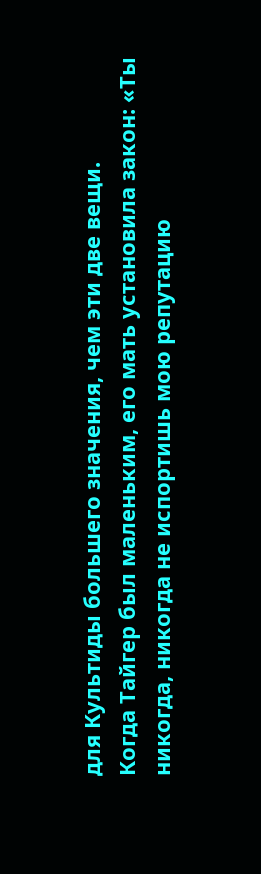для Культиды большего значения, чем эти две вещи.
Когда Тайгер был маленьким, его мать установила закон: «Ты никогда, никогда не испортишь мою репутацию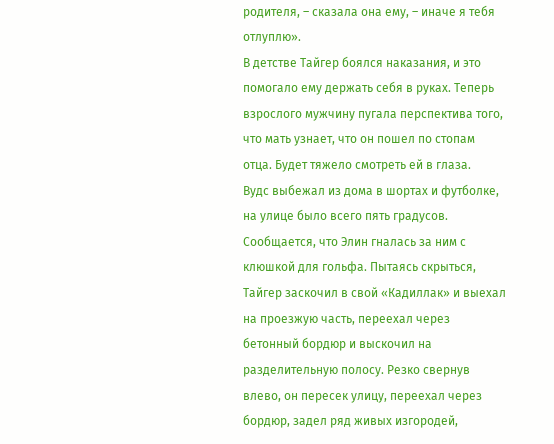родителя, – сказала она ему, – иначе я тебя отлуплю».
В детстве Тайгер боялся наказания, и это помогало ему держать себя в руках. Теперь взрослого мужчину пугала перспектива того, что мать узнает, что он пошел по стопам отца. Будет тяжело смотреть ей в глаза.
Вудс выбежал из дома в шортах и футболке, на улице было всего пять градусов. Сообщается, что Элин гналась за ним с клюшкой для гольфа. Пытаясь скрыться, Тайгер заскочил в свой «Кадиллак» и выехал на проезжую часть, переехал через бетонный бордюр и выскочил на разделительную полосу. Резко свернув влево, он пересек улицу, переехал через бордюр, задел ряд живых изгородей,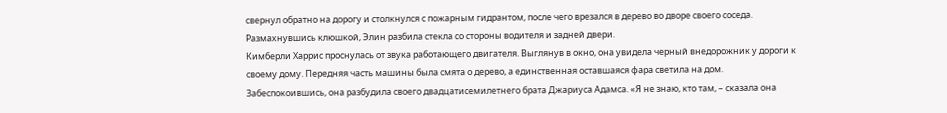свернул обратно на дорогу и столкнулся с пожарным гидрантом, после чего врезался в дерево во дворе своего соседа. Размахнувшись клюшкой, Элин разбила стекла со стороны водителя и задней двери.
Кимберли Харрис проснулась от звука работающего двигателя. Выглянув в окно, она увидела черный внедорожник у дороги к своему дому. Передняя часть машины была смята о дерево, а единственная оставшаяся фара светила на дом. Забеспокоившись, она разбудила своего двадцатисемилетнего брата Джариуса Адамса. «Я не знаю, кто там, – сказала она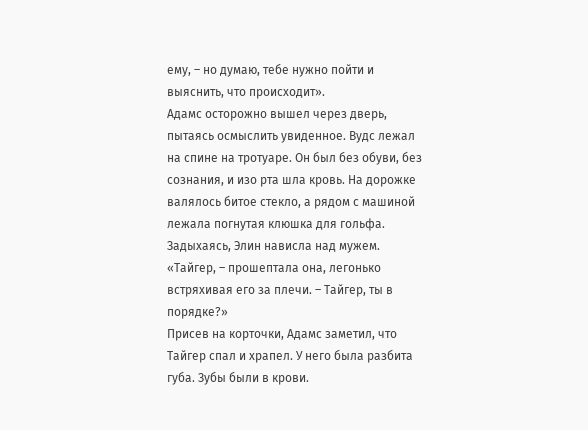ему, – но думаю, тебе нужно пойти и выяснить, что происходит».
Адамс осторожно вышел через дверь, пытаясь осмыслить увиденное. Вудс лежал на спине на тротуаре. Он был без обуви, без сознания, и изо рта шла кровь. На дорожке валялось битое стекло, а рядом с машиной лежала погнутая клюшка для гольфа. Задыхаясь, Элин нависла над мужем.
«Тайгер, – прошептала она, легонько встряхивая его за плечи. – Тайгер, ты в порядке?»
Присев на корточки, Адамс заметил, что Тайгер спал и храпел. У него была разбита губа. Зубы были в крови.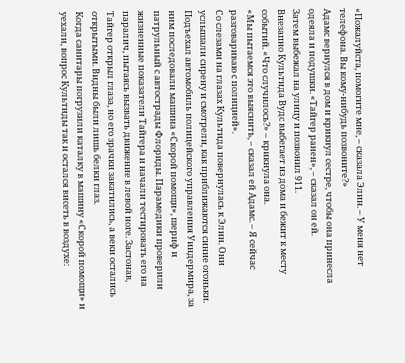«Пожалуйста, помогите мне, – сказала Элин. – У меня нет телефона. Вы кому-нибудь позвоните?»
Адамс вернулся в дом и крикнул сестре, чтобы она принесла одеяла и подушки. «Тайгер ранен», – сказал он ей.
Затем выбежал на улицу и позвонил 911.
Внезапно Культида Вудс выбегает из дома и бежит к месту событий. «Что случилось?» – крикнула она.
«Мы пытаемся это выяснить, – сказал ей Адамс. – Я сейчас разговариваю с полицией».
Со слезами на глазах Культида повернулась к Элин. Они услышали сирену и смотрели, как приближаются синие огоньки. Подъехал автомобиль полицейского управления Уиндермира, за ним последовали машина «Скорой помощи», шериф и патрульный с автострады Флориды. Парамедики проверили жизненные показатели Тайгера и начали тестировать его на паралич, пытаясь вызвать движение в левой ноге. Застонав, Тайгер открыл глаза, но его зрачки закатились, а веки остались открытыми. Видны были лишь белки глаз.
Когда санитары погрузили каталку в машину «Скорой помощи» и уехали, вопрос Культиды так и остался висеть в воздухе: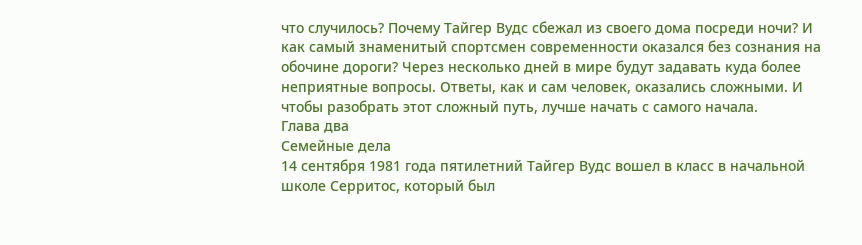что случилось? Почему Тайгер Вудс сбежал из своего дома посреди ночи? И как самый знаменитый спортсмен современности оказался без сознания на обочине дороги? Через несколько дней в мире будут задавать куда более неприятные вопросы. Ответы, как и сам человек, оказались сложными. И чтобы разобрать этот сложный путь, лучше начать с самого начала.
Глава два
Семейные дела
14 сентября 1981 года пятилетний Тайгер Вудс вошел в класс в начальной школе Серритос, который был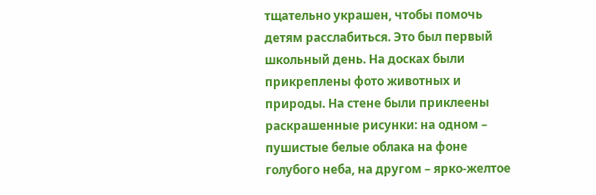тщательно украшен, чтобы помочь детям расслабиться. Это был первый школьный день. На досках были прикреплены фото животных и природы. На стене были приклеены раскрашенные рисунки: на одном – пушистые белые облака на фоне голубого неба, на другом – ярко-желтое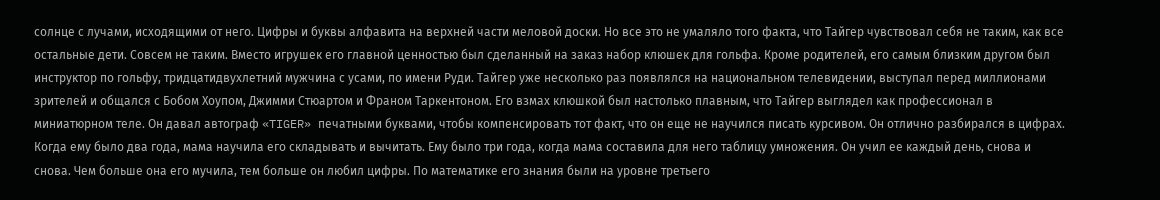солнце с лучами, исходящими от него. Цифры и буквы алфавита на верхней части меловой доски. Но все это не умаляло того факта, что Тайгер чувствовал себя не таким, как все остальные дети. Совсем не таким. Вместо игрушек его главной ценностью был сделанный на заказ набор клюшек для гольфа. Кроме родителей, его самым близким другом был инструктор по гольфу, тридцатидвухлетний мужчина с усами, по имени Руди. Тайгер уже несколько раз появлялся на национальном телевидении, выступал перед миллионами зрителей и общался с Бобом Хоупом, Джимми Стюартом и Франом Таркентоном. Его взмах клюшкой был настолько плавным, что Тайгер выглядел как профессионал в миниатюрном теле. Он давал автограф «TIGER» печатными буквами, чтобы компенсировать тот факт, что он еще не научился писать курсивом. Он отлично разбирался в цифрах. Когда ему было два года, мама научила его складывать и вычитать. Ему было три года, когда мама составила для него таблицу умножения. Он учил ее каждый день, снова и снова. Чем больше она его мучила, тем больше он любил цифры. По математике его знания были на уровне третьего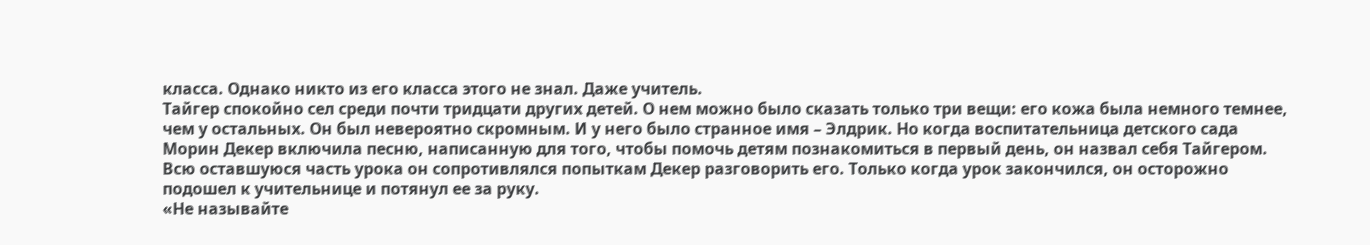класса. Однако никто из его класса этого не знал. Даже учитель.
Тайгер спокойно сел среди почти тридцати других детей. О нем можно было сказать только три вещи: его кожа была немного темнее, чем у остальных. Он был невероятно скромным. И у него было странное имя – Элдрик. Но когда воспитательница детского сада Морин Декер включила песню, написанную для того, чтобы помочь детям познакомиться в первый день, он назвал себя Тайгером. Всю оставшуюся часть урока он сопротивлялся попыткам Декер разговорить его. Только когда урок закончился, он осторожно подошел к учительнице и потянул ее за руку.
«Не называйте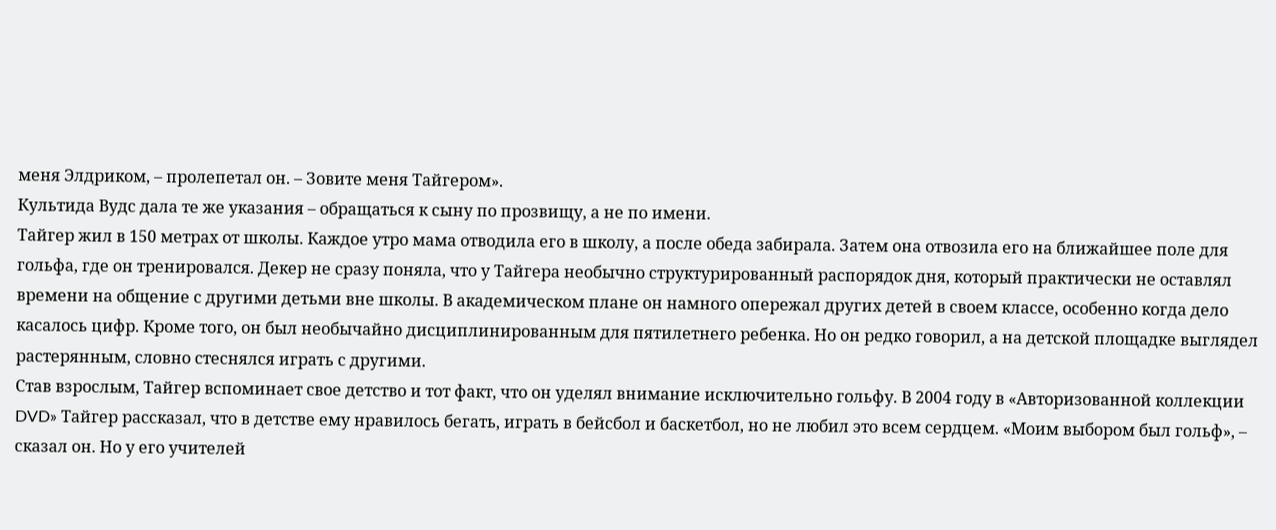меня Элдриком, – пролепетал он. – Зовите меня Тайгером».
Культида Вудс дала те же указания – обращаться к сыну по прозвищу, а не по имени.
Тайгер жил в 150 метрах от школы. Каждое утро мама отводила его в школу, а после обеда забирала. Затем она отвозила его на ближайшее поле для гольфа, где он тренировался. Декер не сразу поняла, что у Тайгера необычно структурированный распорядок дня, который практически не оставлял времени на общение с другими детьми вне школы. В академическом плане он намного опережал других детей в своем классе, особенно когда дело касалось цифр. Кроме того, он был необычайно дисциплинированным для пятилетнего ребенка. Но он редко говорил, а на детской площадке выглядел растерянным, словно стеснялся играть с другими.
Став взрослым, Тайгер вспоминает свое детство и тот факт, что он уделял внимание исключительно гольфу. В 2004 году в «Авторизованной коллекции DVD» Тайгер рассказал, что в детстве ему нравилось бегать, играть в бейсбол и баскетбол, но не любил это всем сердцем. «Моим выбором был гольф», – сказал он. Но у его учителей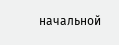начальной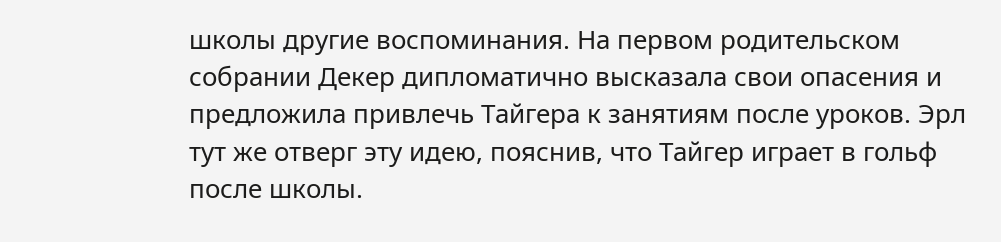школы другие воспоминания. На первом родительском собрании Декер дипломатично высказала свои опасения и предложила привлечь Тайгера к занятиям после уроков. Эрл тут же отверг эту идею, пояснив, что Тайгер играет в гольф после школы.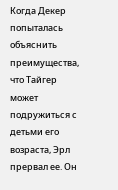Когда Декер попыталась объяснить преимущества, что Тайгер может подружиться с детьми его возраста, Эрл прервал ее. Он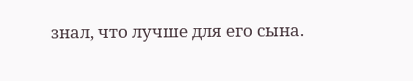знал, что лучше для его сына.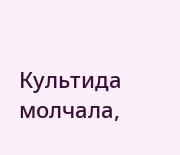Культида молчала,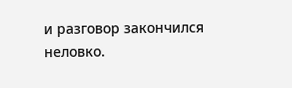и разговор закончился неловко.